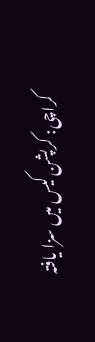کراچی: کرپشن کیس میں سزا یافتہ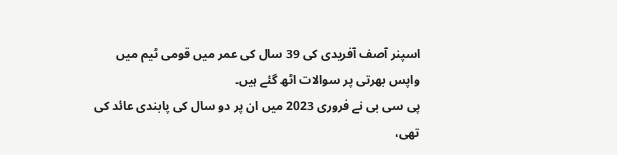اسپنر آصف آفریدی کی 39 سال کی عمر میں قومی ٹیم میں واپس بھرتی پر سوالات اٹھ گئے ہیں۔
پی سی بی نے فروری 2023 میں ان پر دو سال کی پابندی عائد کی تھی،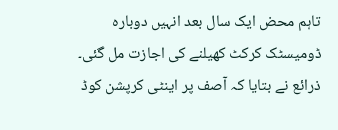تاہم محض ایک سال بعد انہیں دوبارہ ڈومیسٹک کرکٹ کھیلنے کی اجازت مل گئی۔
ذرائع نے بتایا کہ آصف پر اینٹی کرپشن کوڈ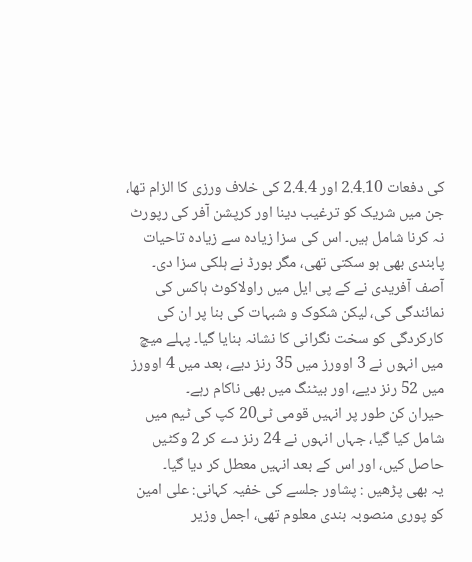کی دفعات 2.4.10 اور 2.4.4 کی خلاف ورزی کا الزام تھا، جن میں شریک کو ترغیب دینا اور کرپشن آفر کی رپورٹ نہ کرنا شامل ہیں۔ اس کی سزا زیادہ سے زیادہ تاحیات پابندی بھی ہو سکتی تھی، مگر بورڈ نے ہلکی سزا دی۔
آصف آفریدی نے کے پی ایل میں راولاکوٹ ہاکس کی نمائندگی کی، لیکن شکوک و شبہات کی بنا پر ان کی کارکردگی کو سخت نگرانی کا نشانہ بنایا گیا۔ پہلے میچ میں انہوں نے 3 اوورز میں 35 رنز دیے، بعد میں 4 اوورز میں 52 رنز دیے، اور بیٹنگ میں بھی ناکام رہے۔
حیران کن طور پر انہیں قومی ٹی20 کپ کی ٹیم میں شامل کیا گیا، جہاں انہوں نے 24 رنز دے کر 2 وکٹیں حاصل کیں، اور اس کے بعد انہیں معطل کر دیا گیا۔
یہ بھی پڑھیں : پشاور جلسے کی خفیہ کہانی: علی امین کو پوری منصوبہ بندی معلوم تھی، اجمل وزیر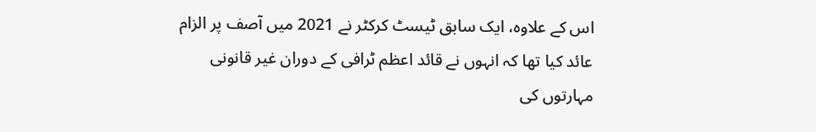اس کے علاوہ، ایک سابق ٹیسٹ کرکٹر نے 2021 میں آصف پر الزام عائد کیا تھا کہ انہوں نے قائد اعظم ٹرافی کے دوران غیر قانونی مہارتوں کی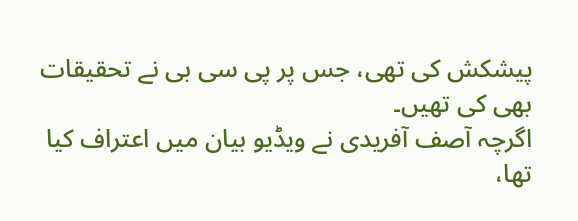پیشکش کی تھی، جس پر پی سی بی نے تحقیقات بھی کی تھیں۔
اگرچہ آصف آفریدی نے ویڈیو بیان میں اعتراف کیا تھا،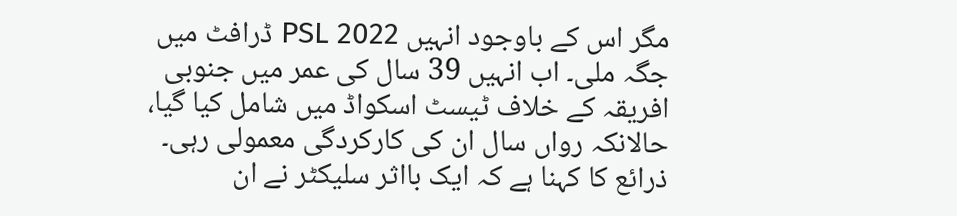مگر اس کے باوجود انہیں PSL 2022 ڈرافٹ میں جگہ ملی۔ اب انہیں 39 سال کی عمر میں جنوبی افریقہ کے خلاف ٹیسٹ اسکواڈ میں شامل کیا گیا، حالانکہ رواں سال ان کی کارکردگی معمولی رہی۔ ذرائع کا کہنا ہے کہ ایک بااثر سلیکٹر نے ان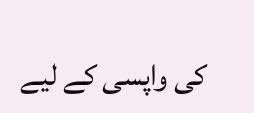کی واپسی کے لیے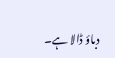دباؤ ڈالا ہے۔